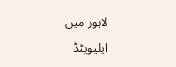لاہور میں ایلیویٹڈ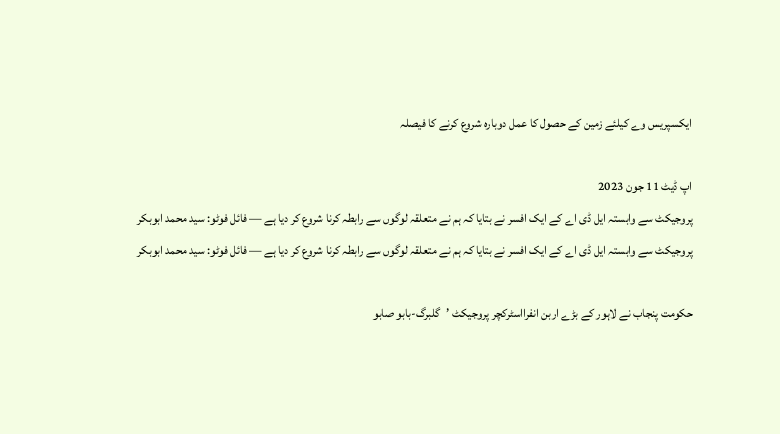ایکسپریس وے کیلئے زمین کے حصول کا عمل دوبارہ شروع کرنے کا فیصلہ

اپ ڈیٹ 11 جون 2023
پروجیکٹ سے وابستہ ایل ڈی اے کے ایک افسر نے بتایا کہ ہم نے متعلقہ لوگوں سے رابطہ کرنا شروع کر دیا ہے — فائل فوٹو: سید محمد ابوبکر
پروجیکٹ سے وابستہ ایل ڈی اے کے ایک افسر نے بتایا کہ ہم نے متعلقہ لوگوں سے رابطہ کرنا شروع کر دیا ہے — فائل فوٹو: سید محمد ابوبکر

حکومت پنجاب نے لاہور کے بڑے اربن انفرااسٹرکچر پروجیکٹ ’گلبرگ-بابو صابو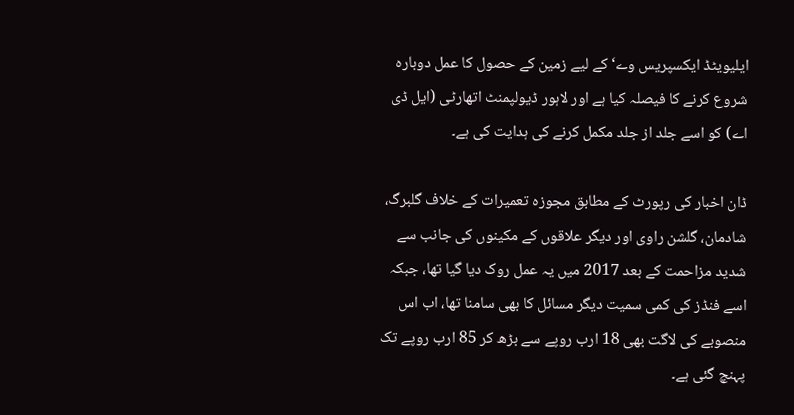ایلیویٹڈ ایکسپریس وے‘ کے لیے زمین کے حصول کا عمل دوبارہ شروع کرنے کا فیصلہ کیا ہے اور لاہور ڈیولپمنٹ اتھارٹی (ایل ڈی اے) کو اسے جلد از جلد مکمل کرنے کی ہدایت کی ہے۔

ڈان اخبار کی رپورٹ کے مطابق مجوزہ تعمیرات کے خلاف گلبرگ، شادمان، گلشن راوی اور دیگر علاقوں کے مکینوں کی جانب سے شدید مزاحمت کے بعد 2017 میں یہ عمل روک دیا گیا تھا، جبکہ اسے فنڈز کی کمی سمیت دیگر مسائل کا بھی سامنا تھا، اب اس منصوبے کی لاگت بھی 18 ارب روپے سے بڑھ کر 85 ارب روپے تک پہنچ گئی ہے۔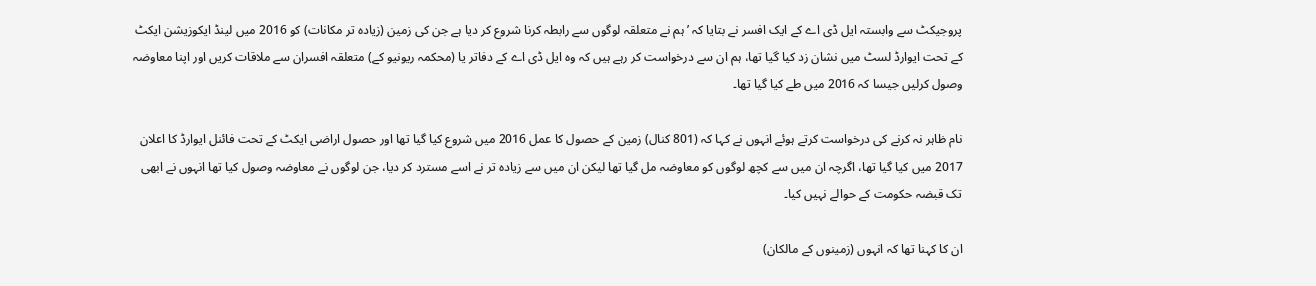پروجیکٹ سے وابستہ ایل ڈی اے کے ایک افسر نے بتایا کہ ’ہم نے متعلقہ لوگوں سے رابطہ کرنا شروع کر دیا ہے جن کی زمین (زیادہ تر مکانات) کو 2016 میں لینڈ ایکوزیشن ایکٹ کے تحت ایوارڈ لسٹ میں نشان زد کیا گیا تھا، ہم ان سے درخواست کر رہے ہیں کہ وہ ایل ڈی اے کے دفاتر یا (محکمہ ریونیو کے) متعلقہ افسران سے ملاقات کریں اور اپنا معاوضہ وصول کرلیں جیسا کہ 2016 میں طے کیا گیا تھا۔

نام ظاہر نہ کرنے کی درخواست کرتے ہوئے انہوں نے کہا کہ (801 کنال) زمین کے حصول کا عمل 2016 میں شروع کیا گیا تھا اور حصول اراضی ایکٹ کے تحت فائنل ایوارڈ کا اعلان 2017 میں کیا گیا تھا، اگرچہ ان میں سے کچھ لوگوں کو معاوضہ مل گیا تھا لیکن ان میں سے زیادہ تر نے اسے مسترد کر دیا، جن لوگوں نے معاوضہ وصول کیا تھا انہوں نے ابھی تک قبضہ حکومت کے حوالے نہیں کیا۔

ان کا کہنا تھا کہ انہوں (زمینوں کے مالکان)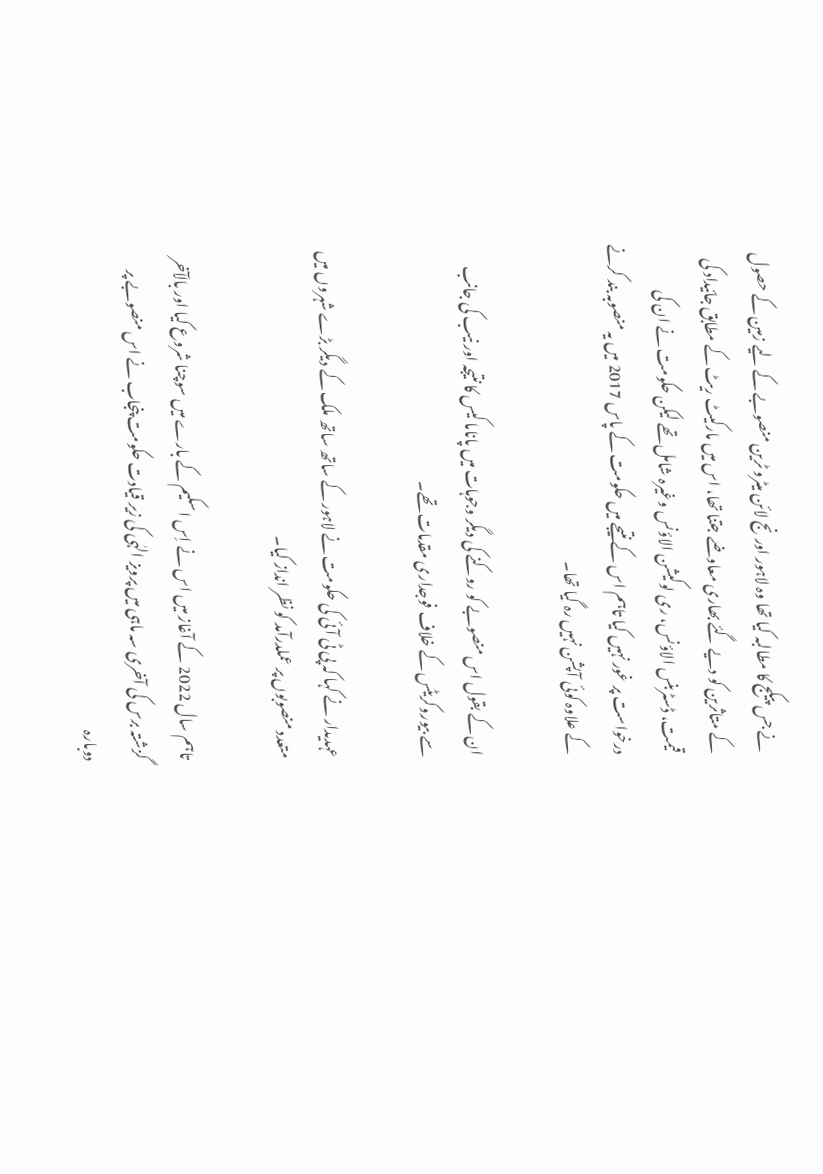نے جس پیکج کا مطالبہ کیا تھا وہ لاہور اورنج لائن میٹرو ٹرین منصوبے کے لیے زمین کے حصول کے متاثرین کو دیے گئے بھاری معاوضے جتنا تھا، اس میں مارکیٹ ریٹ کے مطابق جائیداد کی قیمت، ڈسٹربنس الاؤنس، ری لوکیشن الاؤنس وغیرہ شامل تھے لیکن حکومت نے ان کی درخواست پر غور نہیں کیا تاہم اس کے نتیجے میں حکومت کے پاس 2017 میں یہ منصوبہ بند کرنے کے علاوہ کوئی آپشن نہیں رہ گیا تھا۔

ان کے بقول اس منصوبے کو روکنے کی دیگر وجوہات میں پاناما کیس کا نتیجہ اور نیب کی جانب سے بیوروکریٹس کے خلاف فوجداری مقدمات تھے۔

عہدیدار نے کہا کہ پی ٹی آئی کی حکومت نے لاہور کے ساتھ ساتھ ملک کے دیگر بڑے شہروں میں متعدد منصوبوں پر عملدرآمد کو نظر انداز کیا۔

تاہم سال 2022 کے آغاز میں اس نے اِس اسکیم کے بارے میں سوچنا شروع کیا اور بالآخر گزشتہ برس کی آخری سہ ماہی میں پرویز الہٰی کی زیر قیادت حکومت پنجاب نے اس منصوبے پر دوبارہ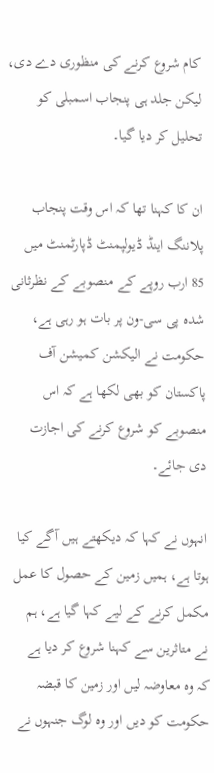کام شروع کرنے کی منظوری دے دی، لیکن جلد ہی پنجاب اسمبلی کو تحلیل کر دیا گیا۔

ان کا کہنا تھا کہ اس وقت پنجاب پلاننگ اینڈ ڈیولپمنٹ ڈپارٹمنٹ میں 85 ارب روپے کے منصوبے کے نظرثانی شدہ پی سی-ون پر بات ہو رہی ہے، حکومت نے الیکشن کمیشن آف پاکستان کو بھی لکھا ہے کہ اس منصوبے کو شروع کرنے کی اجازت دی جائے۔

انہوں نے کہا کہ دیکھتے ہیں آگے کیا ہوتا ہے، ہمیں زمین کے حصول کا عمل مکمل کرنے کے لیے کہا گیا ہے، ہم نے متاثرین سے کہنا شروع کر دیا ہے کہ وہ معاوضہ لیں اور زمین کا قبضہ حکومت کو دیں اور وہ لوگ جنہوں نے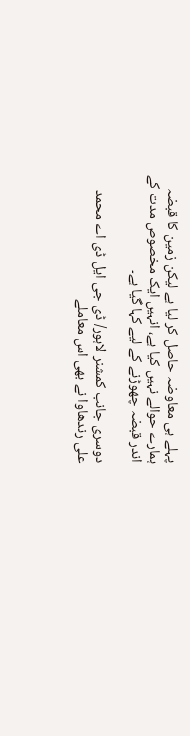پہلے ہی معاوضہ حاصل کر لیا ہے لیکن زمین کا قبضہ ہمارے حوالے نہیں کیا ہے، انہیں ایک مخصوص مدت کے اندر قبضہ چھوڑنے کے لیے کہا گیا ہے۔

دوسری جانب کمشنر لاہور/ ڈی جی ایل ڈی اے محمد علی رندھاوا نے بھی اس معاملے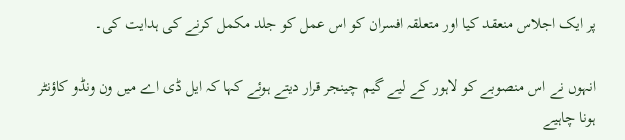پر ایک اجلاس منعقد کیا اور متعلقہ افسران کو اس عمل کو جلد مکمل کرنے کی ہدایت کی۔

انہوں نے اس منصوبے کو لاہور کے لیے گیم چینجر قرار دیتے ہوئے کہا کہ ایل ڈی اے میں ون ونڈو کاؤنٹر ہونا چاہیے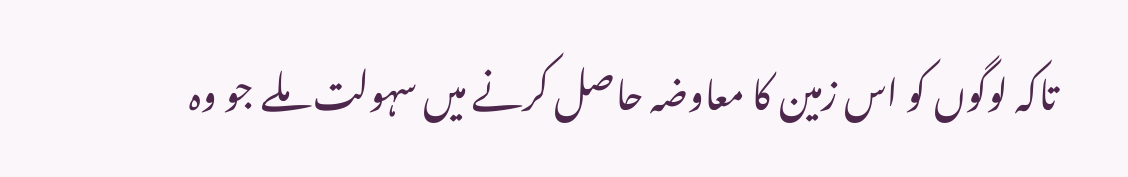تاکہ لوگوں کو اس زمین کا معاوضہ حاصل کرنے میں سہولت ملے جو وہ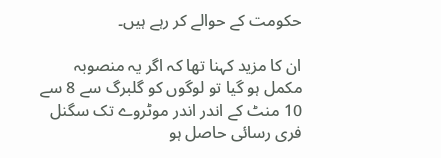حکومت کے حوالے کر رہے ہیں۔

ان کا مزید کہنا تھا کہ اگر یہ منصوبہ مکمل ہو گیا تو لوگوں کو گلبرگ سے 8 سے 10 منٹ کے اندر اندر موٹروے تک سگنل فری رسائی حاصل ہو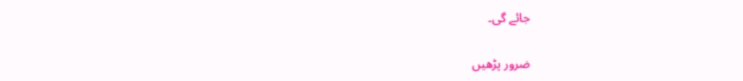جائے گی۔

ضرور پڑھیں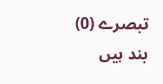تبصرے (0) بند ہیں